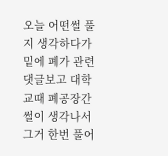오늘 어떤썰 풀지 생각하다가
밑에 폐가 관련 댓글보고 대학교때 폐공장간
썰이 생각나서 그거 한번 풀어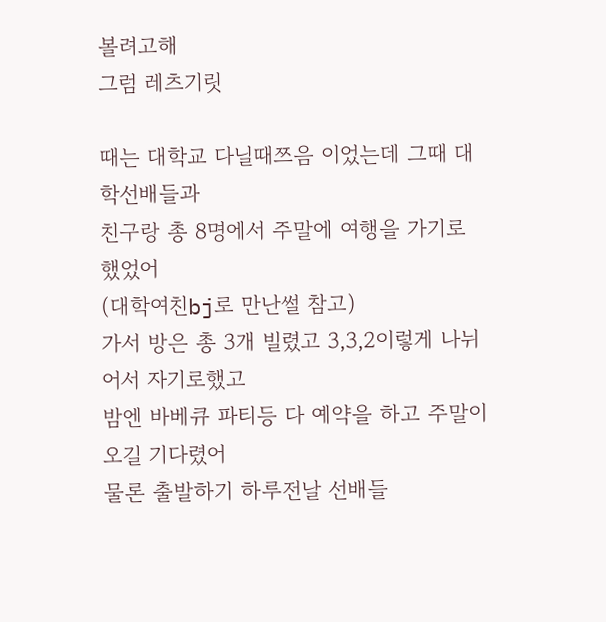볼려고해
그럼 레츠기릿

때는 대학교 다닐때쯔음 이었는데 그때 대학선배들과
친구랑 총 8명에서 주말에 여행을 가기로 했었어
(대학여친bj로 만난썰 참고)
가서 방은 총 3개 빌렸고 3,3,2이렇게 나뉘어서 자기로했고
밤엔 바베큐 파티등 다 예약을 하고 주말이 오길 기다렸어
물론 출발하기 하루전날 선배들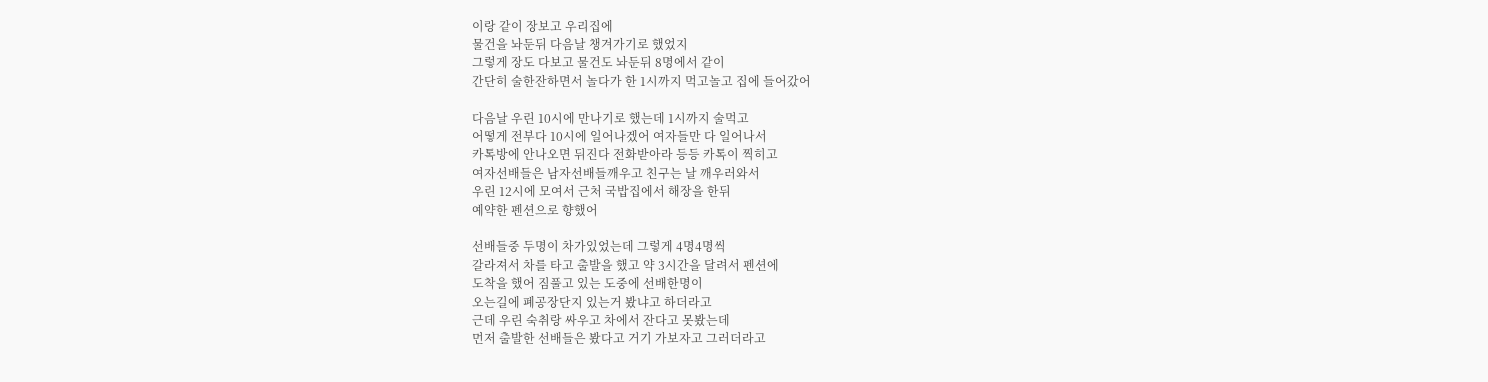이랑 같이 장보고 우리집에
물건을 놔둔뒤 다음날 챙겨가기로 했었지
그렇게 장도 다보고 물건도 놔둔뒤 8명에서 같이
간단히 술한잔하면서 놀다가 한 1시까지 먹고놀고 집에 들어갔어

다음날 우린 10시에 만나기로 했는데 1시까지 술먹고
어떻게 전부다 10시에 일어나겠어 여자들만 다 일어나서
카톡방에 안나오면 뒤진다 전화받아라 등등 카톡이 찍히고
여자선배들은 남자선배들깨우고 친구는 날 깨우러와서
우린 12시에 모여서 근처 국밥집에서 해장을 한뒤
예약한 펜션으로 향했어

선배들중 두명이 차가있었는데 그렇게 4명4명씩
갈라져서 차를 타고 출발을 했고 약 3시간을 달려서 펜션에
도착을 했어 짐풀고 있는 도중에 선배한명이
오는길에 폐공장단지 있는거 봤냐고 하더라고
근데 우린 숙취랑 싸우고 차에서 잔다고 못봤는데
먼저 출발한 선배들은 봤다고 거기 가보자고 그러더라고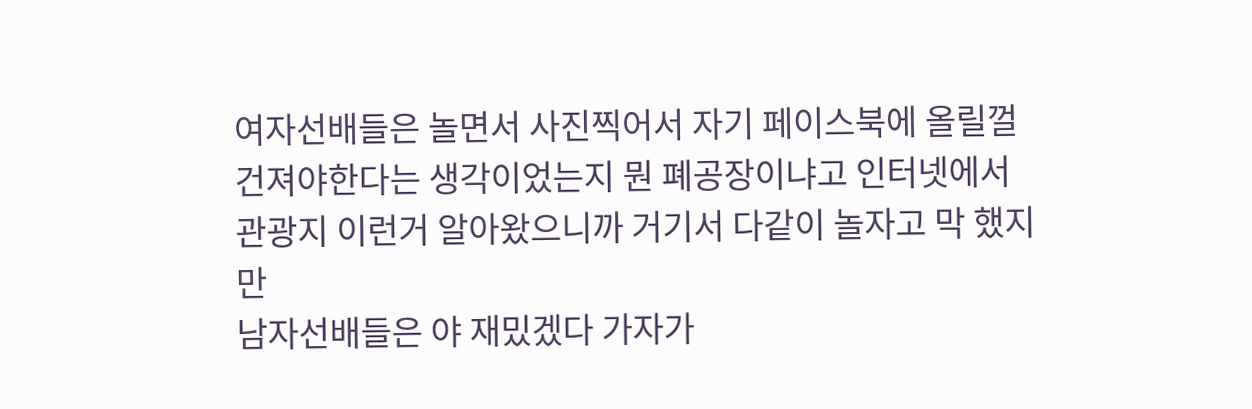여자선배들은 놀면서 사진찍어서 자기 페이스북에 올릴껄
건져야한다는 생각이었는지 뭔 폐공장이냐고 인터넷에서
관광지 이런거 알아왔으니까 거기서 다같이 놀자고 막 했지만
남자선배들은 야 재밌겠다 가자가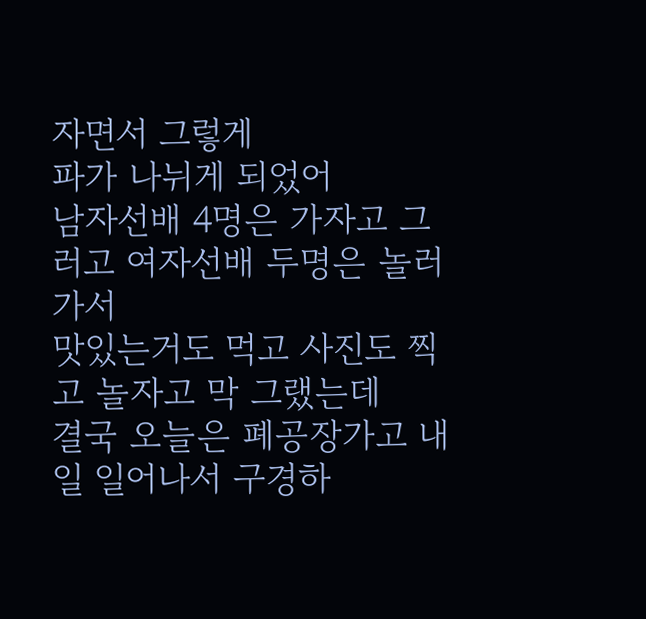자면서 그렇게
파가 나뉘게 되었어
남자선배 4명은 가자고 그러고 여자선배 두명은 놀러가서
맛있는거도 먹고 사진도 찍고 놀자고 막 그랬는데
결국 오늘은 폐공장가고 내일 일어나서 구경하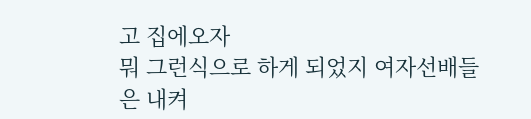고 집에오자
뭐 그런식으로 하게 되었지 여자선배들은 내켜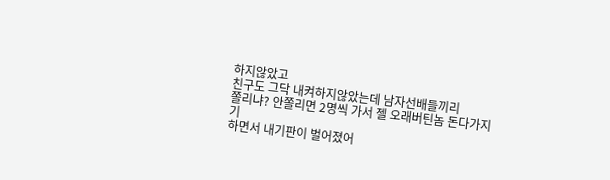하지않았고
친구도 그닥 내켜하지않았는데 남자선배들끼리
쫄리냐? 안쫄리면 2명씩 가서 젤 오래버틴놈 돈다가지기
하면서 내기판이 벌어졌어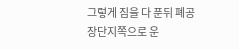그렇게 짐을 다 푼뒤 폐공장단지쪽으로 운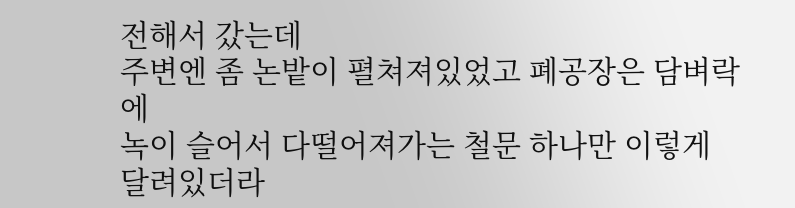전해서 갔는데
주변엔 좀 논밭이 펼쳐져있었고 폐공장은 담벼락에
녹이 슬어서 다떨어져가는 철문 하나만 이렇게 달려있더라